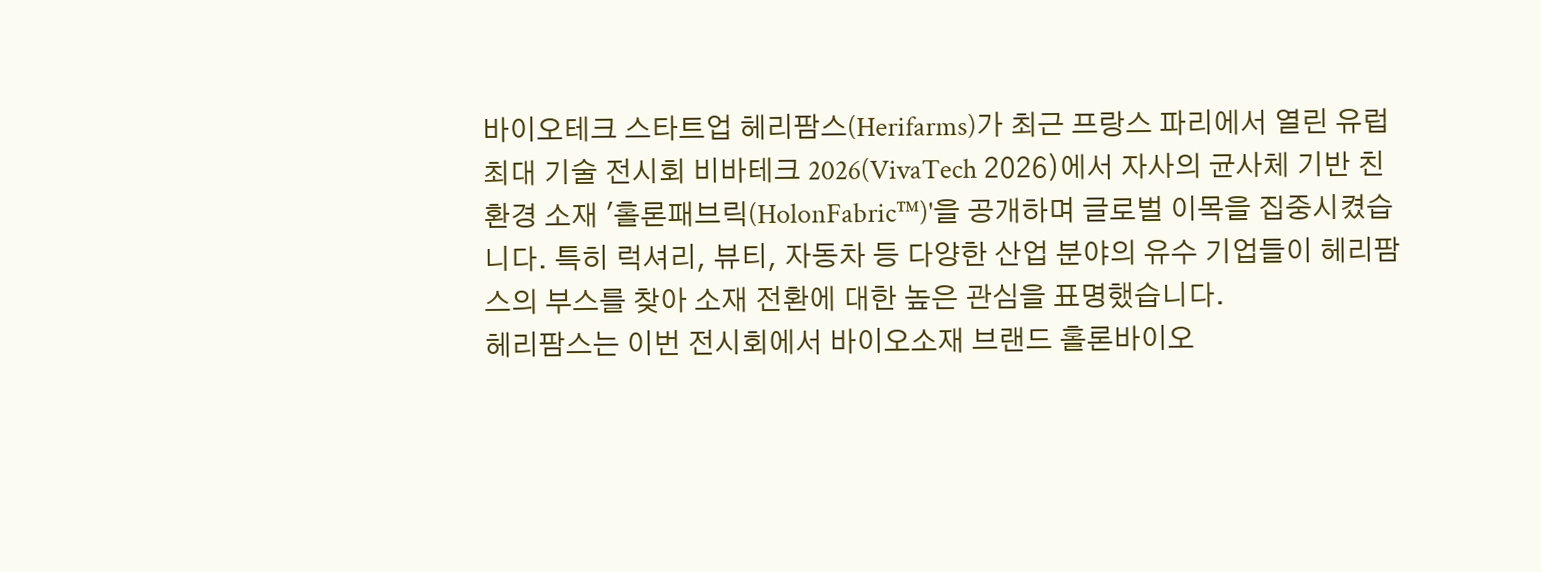바이오테크 스타트업 헤리팜스(Herifarms)가 최근 프랑스 파리에서 열린 유럽 최대 기술 전시회 비바테크 2026(VivaTech 2026)에서 자사의 균사체 기반 친환경 소재 '홀론패브릭(HolonFabric™)'을 공개하며 글로벌 이목을 집중시켰습니다. 특히 럭셔리, 뷰티, 자동차 등 다양한 산업 분야의 유수 기업들이 헤리팜스의 부스를 찾아 소재 전환에 대한 높은 관심을 표명했습니다.
헤리팜스는 이번 전시회에서 바이오소재 브랜드 홀론바이오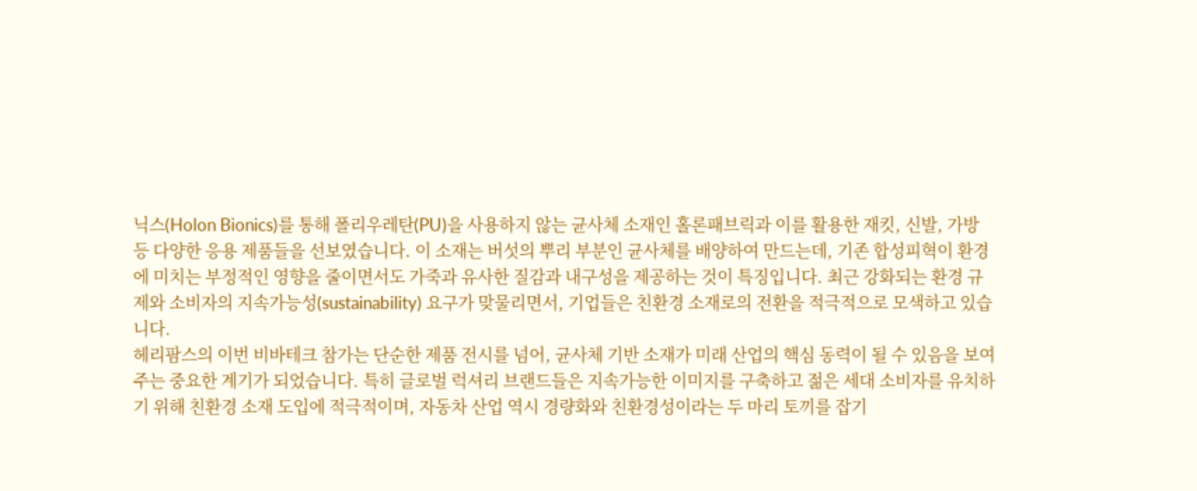닉스(Holon Bionics)를 통해 폴리우레탄(PU)을 사용하지 않는 균사체 소재인 홀론패브릭과 이를 활용한 재킷, 신발, 가방 등 다양한 응용 제품들을 선보였습니다. 이 소재는 버섯의 뿌리 부분인 균사체를 배양하여 만드는데, 기존 합성피혁이 환경에 미치는 부정적인 영향을 줄이면서도 가죽과 유사한 질감과 내구성을 제공하는 것이 특징입니다. 최근 강화되는 환경 규제와 소비자의 지속가능성(sustainability) 요구가 맞물리면서, 기업들은 친환경 소재로의 전환을 적극적으로 모색하고 있습니다.
헤리팜스의 이번 비바테크 참가는 단순한 제품 전시를 넘어, 균사체 기반 소재가 미래 산업의 핵심 동력이 될 수 있음을 보여주는 중요한 계기가 되었습니다. 특히 글로벌 럭셔리 브랜드들은 지속가능한 이미지를 구축하고 젊은 세대 소비자를 유치하기 위해 친환경 소재 도입에 적극적이며, 자동차 산업 역시 경량화와 친환경성이라는 두 마리 토끼를 잡기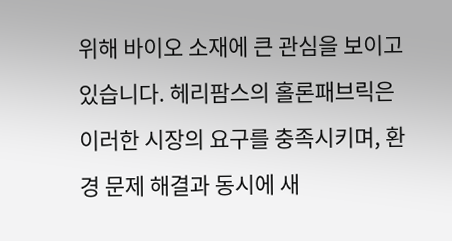위해 바이오 소재에 큰 관심을 보이고 있습니다. 헤리팜스의 홀론패브릭은 이러한 시장의 요구를 충족시키며, 환경 문제 해결과 동시에 새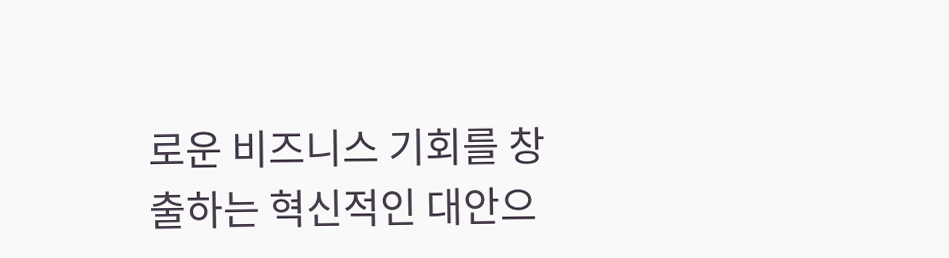로운 비즈니스 기회를 창출하는 혁신적인 대안으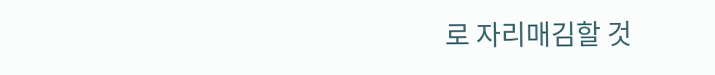로 자리매김할 것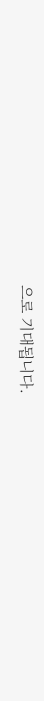으로 기대됩니다.